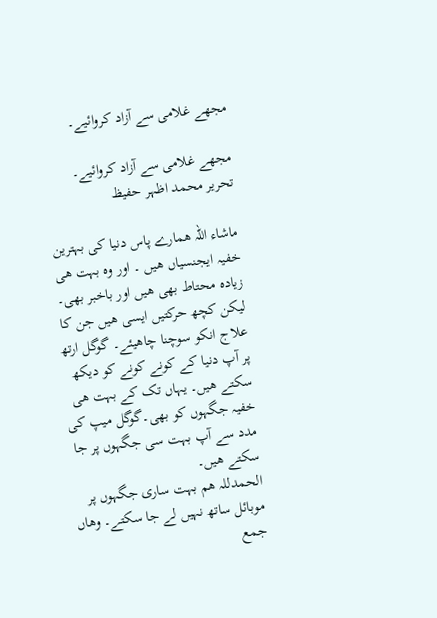مجھے غلامی سے آزاد کروائیے۔

مجھے غلامی سے آزاد کروائیے۔
تحریر محمد اظہر حفیظ

ماشاء اللہ ھمارے پاس دنیا کی بہترین خفیہ ایجنسیاں ھیں ۔ اور وہ بہت ھی زیادہ محتاط بھی ھیں اور باخبر بھی۔
لیکن کچھ حرکتیں ایسی ھیں جن کا علاج انکو سوچنا چاھیئے۔ گوگل ارتھ پر آپ دنیا کے کونے کونے کو دیکھ سکتے ھیں۔ یہاں تک کے بہت ھی خفیہ جگہوں کو بھی۔گوگل میپ کی مدد سے آپ بہت سی جگہوں پر جا سکتے ھیں۔
الحمدللہ ھم بہت ساری جگہوں پر موبائل ساتھ نہیں لے جا سکتے۔ وھاں جمع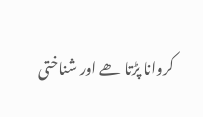کروانا پڑتا ھے اور شناختی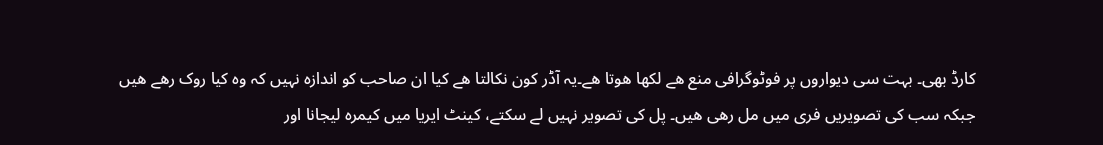کارڈ بھی۔ بہت سی دیواروں پر فوٹوگرافی منع ھے لکھا ھوتا ھے۔یہ آڈر کون نکالتا ھے کیا ان صاحب کو اندازہ نہیں کہ وہ کیا روک رھے ھیں جبکہ سب کی تصویریں فری میں مل رھی ھیں۔ پل کی تصویر نہیں لے سکتے، کینٹ ایریا میں کیمرہ لیجانا اور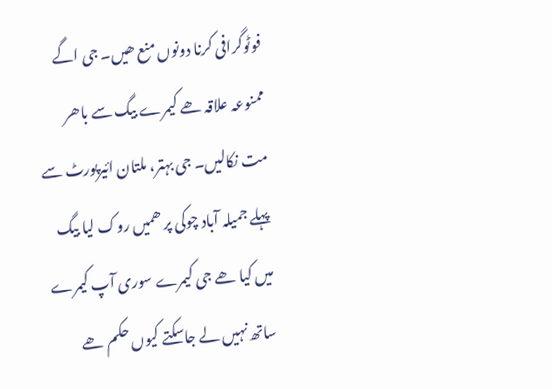فوٹوگرافی کرنا دونوں منع ھیں۔ جی اگے ممنوعہ علاقہ ھے کیمرے بیگ سے باھر مت نکالیں۔ جی بہتر، ملتان ائیرپورٹ سے پہلے جمیلہ آباد چوکی پر ھمیں روک لیا بیگ میں کیا ھے جی کیمرے سوری آپ کیمرے ساتھ نہیں لے جاسکتے کیوں حکم ھے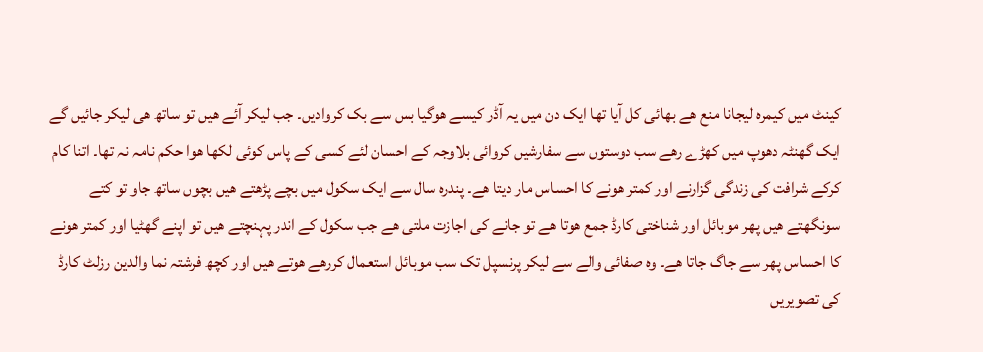کینٹ میں کیمرہ لیجانا منع ھے بھائی کل آیا تھا ایک دن میں یہ آڈر کیسے ھوگیا بس سے بک کروادیں۔ جب لیکر آئے ھیں تو ساتھ ھی لیکر جائیں گے ایک گھنٹہ دھوپ میں کھڑے رھے سب دوستوں سے سفارشیں کروائی بلاوجہ کے احسان لئے کسی کے پاس کوئی لکھا ھوا حکم نامہ نہ تھا۔ اتنا کام کرکے شرافت کی زندگی گزارنے اور کمتر ھونے کا احساس مار دیتا ھے۔ پندرہ سال سے ایک سکول میں بچے پڑھتے ھیں بچوں ساتھ جاو تو کتے سونگھتے ھیں پھر موبائل اور شناختی کارڈ جمع ھوتا ھے تو جانے کی اجازت ملتی ھے جب سکول کے اندر پہنچتے ھیں تو اپنے گھٹیا اور کمتر ھونے کا احساس پھر سے جاگ جاتا ھے۔ وہ صفائی والے سے لیکر پرنسپل تک سب موبائل استعمال کررھے ھوتے ھیں اور کچھ فرشتہ نما والدین رزلٹ کارڈ کی تصویریں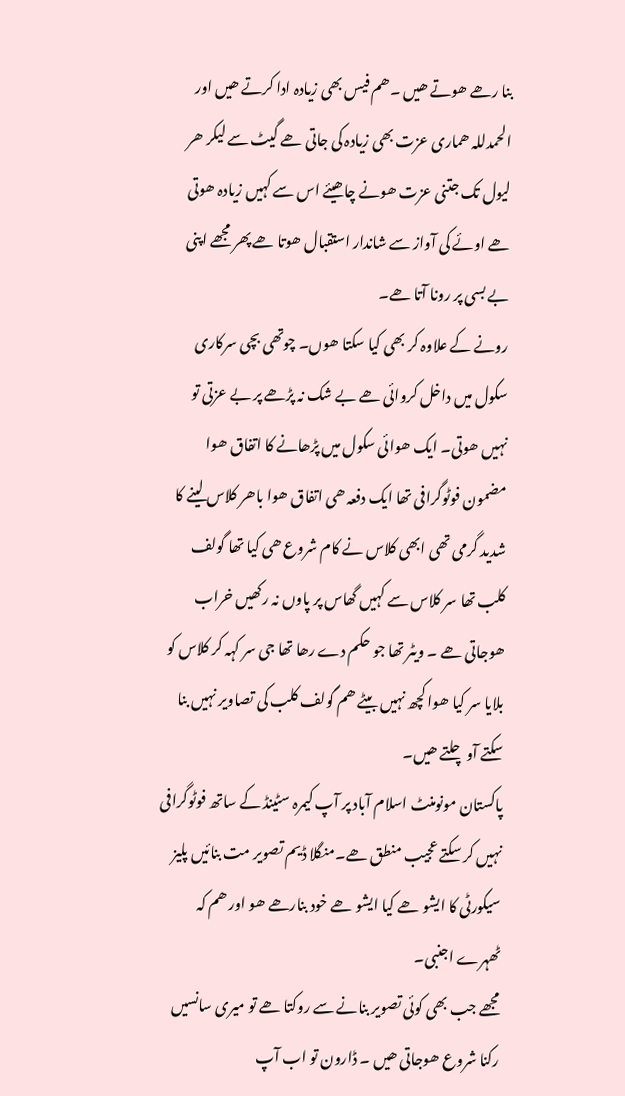بنا رھے ھوتے ھیں ۔ھم فیس بھی زیادہ ادا کرتے ھیں اور الحمدللہ ھماری عزت بھی زیادہ کی جاتی ھے گیٹ سے لیکر ھر لیول تک جتنی عزت ھونے چاھیئے اس سے کہیں زیادہ ھوتی ھے اوئے کی آواز سے شاندار استقبال ھوتا ھے پھر مجھے اپنی بے بسی پر رونا آتا ھے۔
رونے کے علاوہ کر بھی کیا سکتا ھوں۔ چوتھی بچی سرکاری سکول میں داخل کروائی ھے بے شک نہ پڑھے پر بے عزتی تو نہیں ھوتی۔ ایک ھوائی سکول میں پڑھانے کا اتفاق ھوا مضمون فوٹوگرافی تھا ایک دفعہ ھی اتفاق ھوا باھر کلاس لینے کا شدید گرمی تھی ابھی کلاس نے کام شروع ھی کیا تھا گولف کلب تھا سر کلاس سے کہیں گھاس پر پاوں نہ رکھیں خراب ھوجاتی ھے ۔ ویٹر تھا جو حکم دے رھا تھا جی سر کہہ کر کلاس کو بلایا سر کیا ھوا کچھ نہیں بیٹے ھم گولف کلب کی تصاویر نہیں بنا سکتے آو چلتے ھیں۔
پاکستان مونومنٹ اسلام آباد پر آپ کیمرہ سٹینڈ کے ساتھ فوٹوگرافی نہیں کر سکتے عجیب منطق ھے۔منگلا ڈیم تصویر مت بنائیں پلیز سیکورٹی کا ایشو ھے کیا ایشو ھے خود بنارھے ھو اور ھم کہ ٹھہرے اجنبی۔
مجھے جب بھی کوئی تصویر بنانے سے روکتا ھے تو میری سانسیں رکنا شروع ھوجاتی ھیں ۔ ڈارون تو اب آپ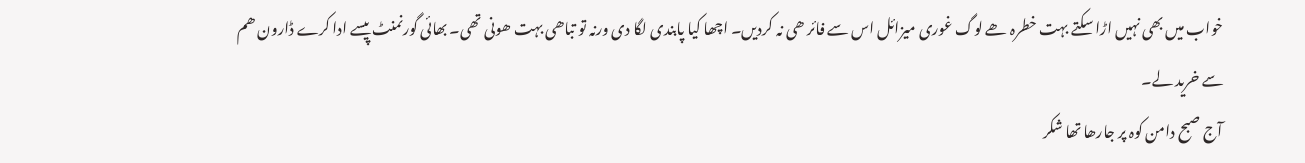خواب میں بھی نہیں اڑا سکتے بہت خطرہ ھے لوگ غوری میزائل اس سے فائر ھی نہ کردیں۔ اچھا کیا پابندی لگا دی ورنہ تو تباھی بہت ھونی تھی۔ بھائی گورنمنٹ پیسے ادا کرے ڈارون ھم سے خرید لے۔
آج صبح دامن کوہ پر جارھا تھا شکر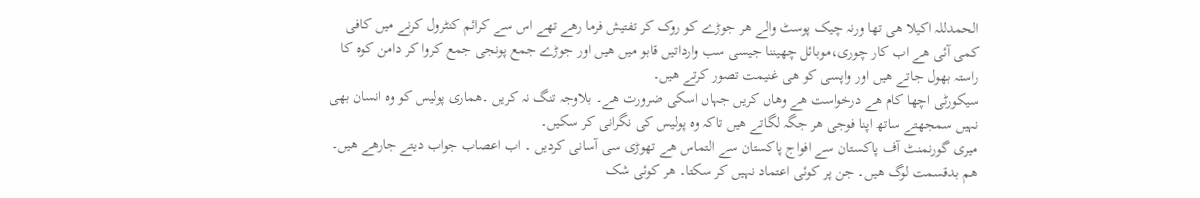الحمدللہ اکیلا ھی تھا ورنہ چیک پوسٹ والے ھر جوڑے کو روک کر تفتیش فرما رھے تھے اس سے کرائم کنٹرول کرنے میں کافی کمی آئی ھے اب کار چوری،موبائل چھیننا جیسی سب وارداتیں قابو میں ھیں اور جوڑے جمع پونجی جمع کروا کر دامن کوہ کا راستہ بھول جاتے ھیں اور واپسی کو ھی غنیمت تصور کرتے ھیں۔
سیکورٹی اچھا کام ھے درخواست ھے وھاں کریں جہاں اسکی ضرورت ھے۔ بلاوجہ تنگ نہ کریں ۔ھماری پولیس کو وہ انسان بھی نہیں سمجھتے ساتھ اپنا فوجی ھر جگہ لگاتے ھیں تاکہ وہ پولیس کی نگرانی کر سکیں۔
میری گورنمنٹ آف پاکستان سے افواج پاکستان سے التماس ھے تھوڑی سی آسانی کردیں ۔ اب اعصاب جواب دیتے جارھے ھیں۔
ھم بدقسمت لوگ ھیں۔ جن پر کوئی اعتماد نہیں کر سکتا۔ ھر کوئی شک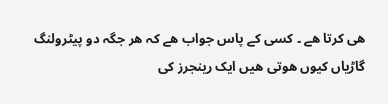ھی کرتا ھے ۔ کسی کے پاس جواب ھے کہ ھر جگہ دو پیٹرولنگ گاڑیاں کیوں ھوتی ھیں ایک رینجرز کی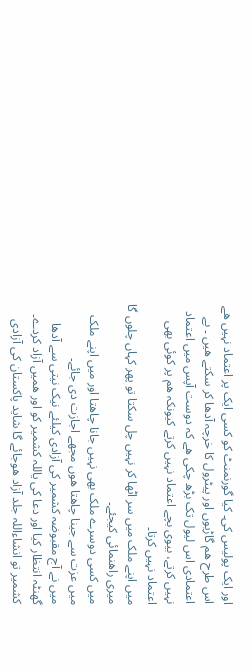اور ایک پولیس کی۔ کیا گورنمنٹ کو کسی ایک پر اعتماد نہیں ھے اس طرح ھم گاڑیوں اور پیٹرول کا خرچہ آدھا کر سکتے ھیں ۔ بے اعتمادی اس لیول تک بڑھ چکی ھے کہ دوست آپس میں اعتماد نہیں کرتے، بیوی بچے اعتماد نہیں کرتے کیونکہ ھم پر کوئی بھی اعتماد نہیں کرتا۔
میں اپنے ملک میں سر اٹھا کر نہیں چل سکتا تو پھر کہاں چلوں گا میری راھنمائی کیجئے۔
میں کسی دوسرے ملک بھی نہیں جانا چاھتا اور میں اپنے ملک میں عزت سے جینا چاھتا ھوں مجھے اجازت دی جائے۔
میں نے آج مقبوضہ کشمیر کی آزادی کیلئے نیک نیتی سے آدھا گھنٹہ انتظار کیا اور دعا کی یاللہ کشمیر کو اور ھمیں آزاد کردے۔ کشمیر تو انشاءاللہ جلد آزاد ھوجائے گا شاید پاکستان کی آزادی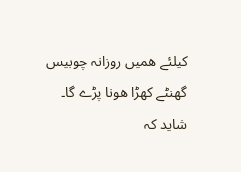کیلئے ھمیں روزانہ چوبیس گھنٹے کھڑا ھونا پڑے گا۔
شاید کہ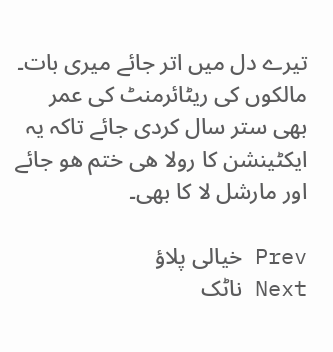تیرے دل میں اتر جائے میری بات۔ مالکوں کی ریٹائرمنٹ کی عمر بھی ستر سال کردی جائے تاکہ یہ ایکٹینشن کا رولا ھی ختم ھو جائے اور مارشل لا کا بھی۔

Prev خیالی پلاؤ
Next ناٹک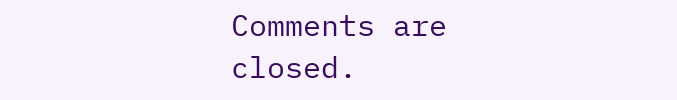Comments are closed.